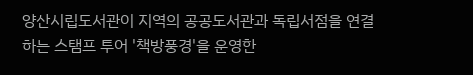양산시립도서관이 지역의 공공도서관과 독립서점을 연결하는 스탬프 투어 '책방풍경'을 운영한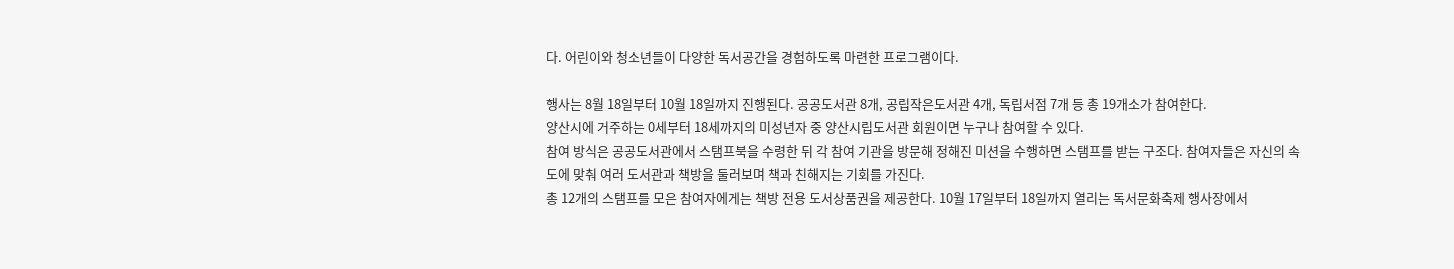다. 어린이와 청소년들이 다양한 독서공간을 경험하도록 마련한 프로그램이다.

행사는 8월 18일부터 10월 18일까지 진행된다. 공공도서관 8개, 공립작은도서관 4개, 독립서점 7개 등 총 19개소가 참여한다.
양산시에 거주하는 0세부터 18세까지의 미성년자 중 양산시립도서관 회원이면 누구나 참여할 수 있다.
참여 방식은 공공도서관에서 스탬프북을 수령한 뒤 각 참여 기관을 방문해 정해진 미션을 수행하면 스탬프를 받는 구조다. 참여자들은 자신의 속도에 맞춰 여러 도서관과 책방을 둘러보며 책과 친해지는 기회를 가진다.
총 12개의 스탬프를 모은 참여자에게는 책방 전용 도서상품권을 제공한다. 10월 17일부터 18일까지 열리는 독서문화축제 행사장에서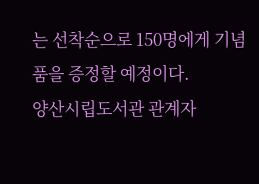는 선착순으로 150명에게 기념품을 증정할 예정이다.
양산시립도서관 관계자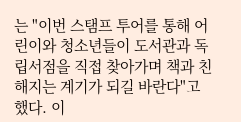는 "이번 스탬프 투어를 통해 어린이와 청소년들이 도서관과 독립서점을 직접 찾아가며 책과 친해지는 계기가 되길 바란다"고 했다. 이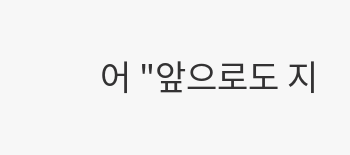어 "앞으로도 지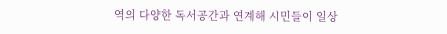역의 다양한 독서공간과 연계해 시민들이 일상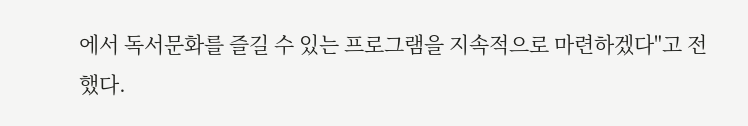에서 독서문화를 즐길 수 있는 프로그램을 지속적으로 마련하겠다"고 전했다.